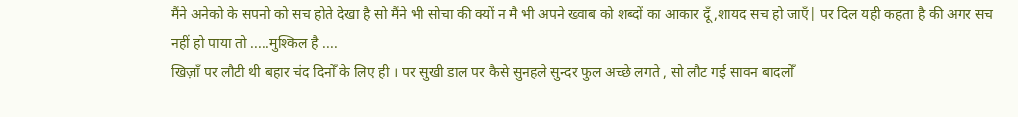मैंने अनेको के सपनो को सच होते देखा है सो मैंने भी सोचा की क्यों न मै भी अपने ख्वाब को शब्दों का आकार दूँ ,शायद सच हो जाएँ| पर दिल यही कहता है की अगर सच नहीं हो पाया तो .....मुश्किल है ....
खिज़ाँ पर लौटी थी बहार चंद दिनोँ के लिए ही । पर सुखी डाल पर कैसे सुनहले सुन्दर फुल अच्छे लगते , सो लौट गई सावन बादलोँ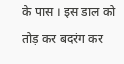के पास । इस डाल को तोड़ कर बदरंग कर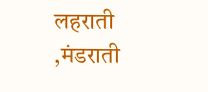लहराती ,मंडराती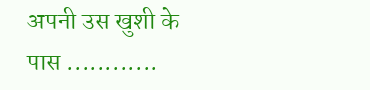अपनी उस खुशी के पास ............